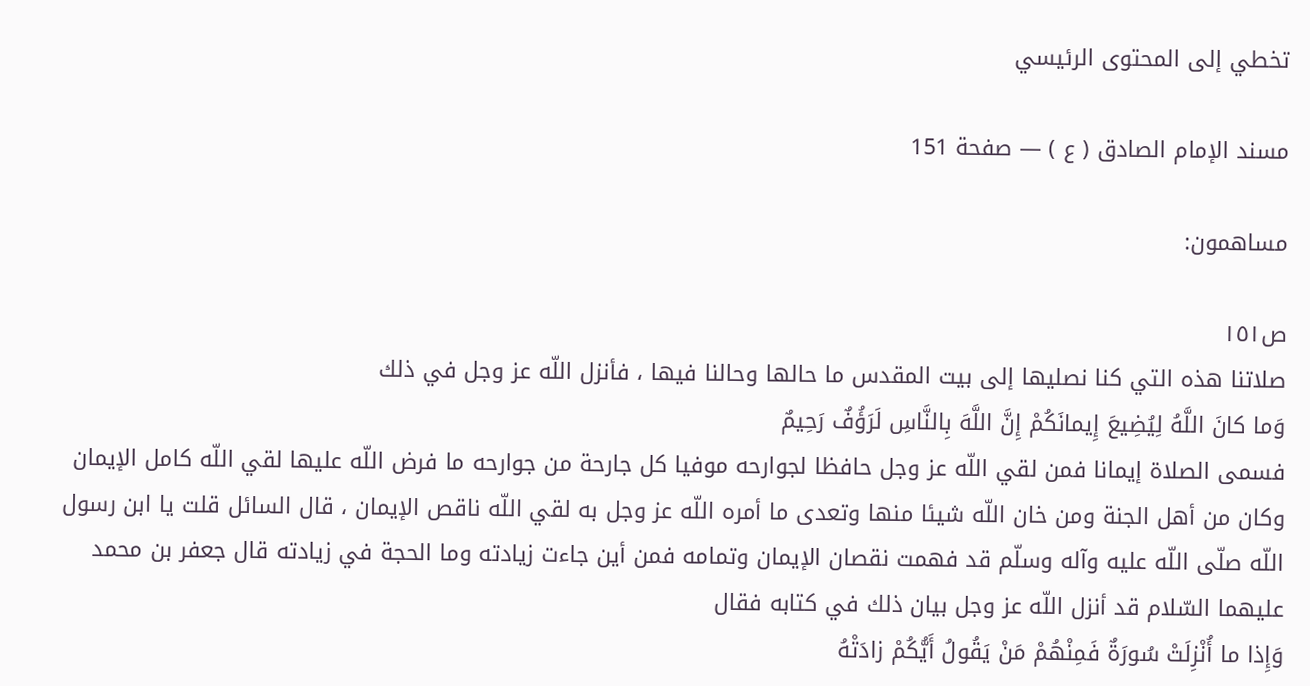تخطي إلى المحتوى الرئيسي

مسند الإمام الصادق ( ع ) — صفحة 151

مساهمون:

ص١٥١
صلاتنا هذه التي كنا نصليها إلى بيت المقدس ما حالها وحالنا فيها ، فأنزل اللّه عز وجل في ذلك
وَما كانَ اللَّهُ لِيُضِيعَ إِيمانَكُمْ إِنَّ اللَّهَ بِالنَّاسِ لَرَؤُفٌ رَحِيمٌ
فسمى الصلاة إيمانا فمن لقي اللّه عز وجل حافظا لجوارحه موفيا كل جارحة من جوارحه ما فرض اللّه عليها لقي اللّه كامل الإيمان وكان من أهل الجنة ومن خان اللّه شيئا منها وتعدى ما أمره اللّه عز وجل به لقي اللّه ناقص الإيمان ، قال السائل قلت يا ابن رسول اللّه صلّى اللّه عليه وآله وسلّم قد فهمت نقصان الإيمان وتمامه فمن أين جاءت زيادته وما الحجة في زيادته قال جعفر بن محمد عليهما السّلام قد أنزل اللّه عز وجل بيان ذلك في كتابه فقال
وَإِذا ما أُنْزِلَتْ سُورَةٌ فَمِنْهُمْ مَنْ يَقُولُ أَيُّكُمْ زادَتْهُ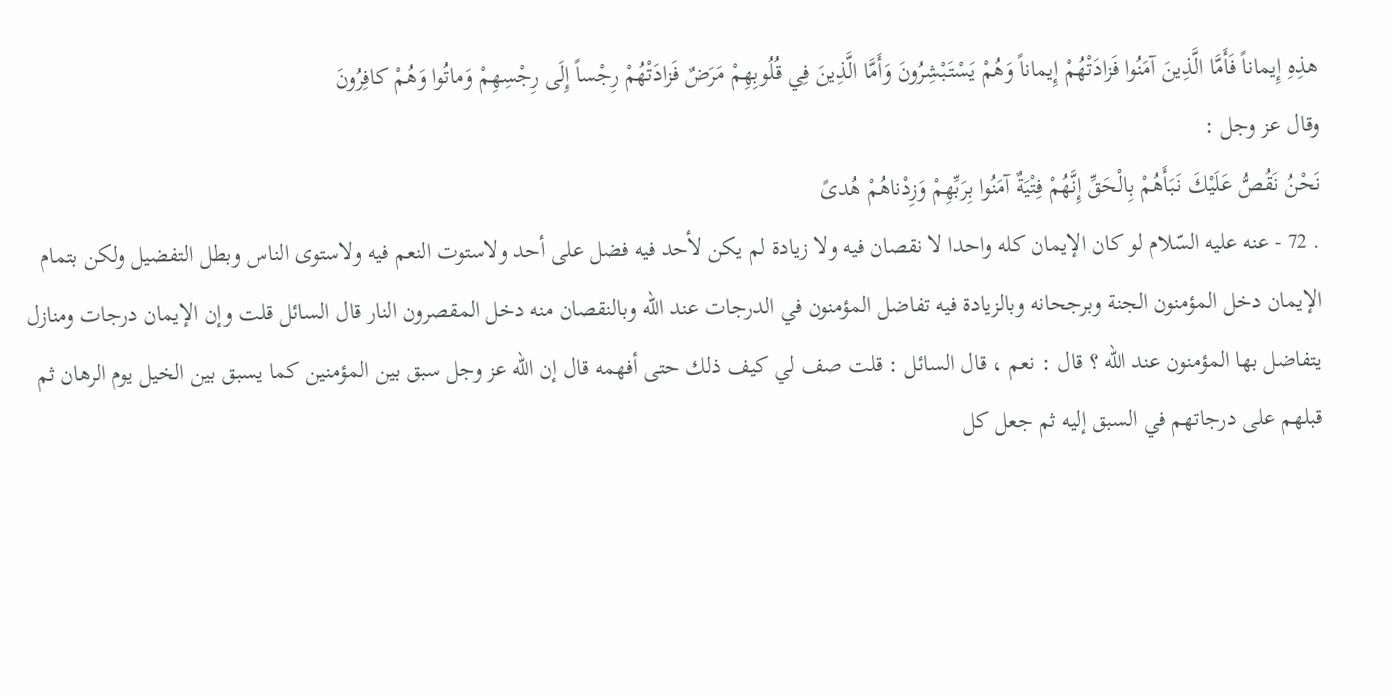هذِهِ إِيماناً فَأَمَّا الَّذِينَ آمَنُوا فَزادَتْهُمْ إِيماناً وَهُمْ يَسْتَبْشِرُونَ وَأَمَّا الَّذِينَ فِي قُلُوبِهِمْ مَرَضٌ فَزادَتْهُمْ رِجْساً إِلَى رِجْسِهِمْ وَماتُوا وَهُمْ كافِرُونَ
وقال عز وجل :
نَحْنُ نَقُصُّ عَلَيْكَ نَبَأَهُمْ بِالْحَقِّ إِنَّهُمْ فِتْيَةٌ آمَنُوا بِرَبِّهِمْ وَزِدْناهُمْ هُدىً
. 72 - عنه عليه السّلام لو كان الإيمان كله واحدا لا نقصان فيه ولا زيادة لم يكن لأحد فيه فضل على أحد ولاستوت النعم فيه ولاستوى الناس وبطل التفضيل ولكن بتمام الإيمان دخل المؤمنون الجنة وبرجحانه وبالزيادة فيه تفاضل المؤمنون في الدرجات عند اللّه وبالنقصان منه دخل المقصرون النار قال السائل قلت وإن الإيمان درجات ومنازل يتفاضل بها المؤمنون عند اللّه ؟ قال : نعم ، قال السائل : قلت صف لي كيف ذلك حتى أفهمه قال إن اللّه عز وجل سبق بين المؤمنين كما يسبق بين الخيل يوم الرهان ثم قبلهم على درجاتهم في السبق إليه ثم جعل كل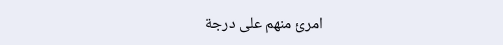امرئ منهم على درجة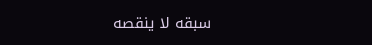سبقه لا ينقصه